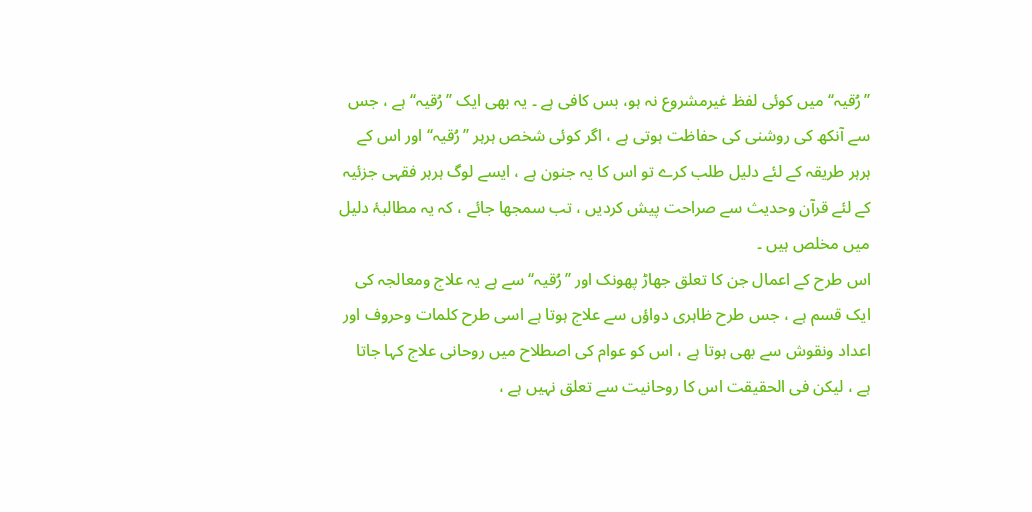’’رُقیہ‘‘میں کوئی لفظ غیرمشروع نہ ہو، بس کافی ہے ۔ یہ بھی ایک ’’رُقیہ‘‘ ہے ، جس سے آنکھ کی روشنی کی حفاظت ہوتی ہے ، اگر کوئی شخص ہرہر ’’رُقیہ‘‘ اور اس کے ہرہر طریقہ کے لئے دلیل طلب کرے تو اس کا یہ جنون ہے ، ایسے لوگ ہرہر فقہی جزئیہ کے لئے قرآن وحدیث سے صراحت پیش کردیں ، تب سمجھا جائے ، کہ یہ مطالبۂ دلیل میں مخلص ہیں ۔
اس طرح کے اعمال جن کا تعلق جھاڑ پھونک اور ’’رُقیہ‘‘ سے ہے یہ علاج ومعالجہ کی ایک قسم ہے ، جس طرح ظاہری دواؤں سے علاج ہوتا ہے اسی طرح کلمات وحروف اور اعداد ونقوش سے بھی ہوتا ہے ، اس کو عوام کی اصطلاح میں روحانی علاج کہا جاتا ہے ، لیکن فی الحقیقت اس کا روحانیت سے تعلق نہیں ہے ،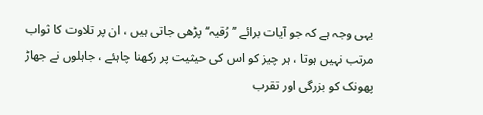یہی وجہ ہے کہ جو آیات برائے ’’رُقیہ‘‘ پڑھی جاتی ہیں ، ان پر تلاوت کا ثواب مرتب نہیں ہوتا ، ہر چیز کو اس کی حیثیت پر رکھنا چاہئے ، جاہلوں نے جھاڑ پھونک کو بزرگی اور تقرب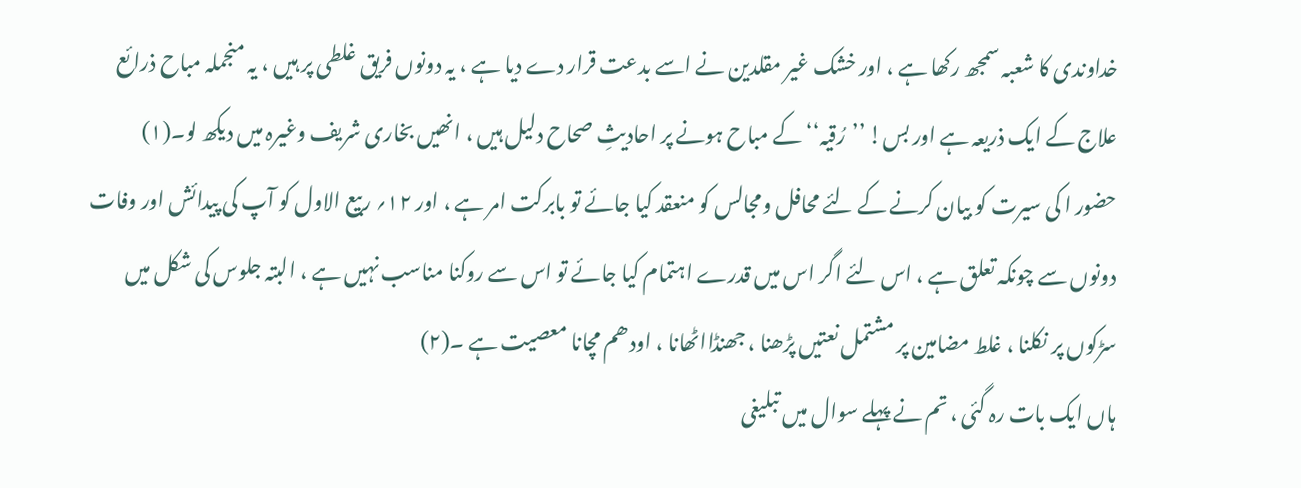خداوندی کا شعبہ سمجھ رکھا ہے ، اور خشک غیر مقلدین نے اسے بدعت قرار دے دیا ہے ، یہ دونوں فریق غلطی پر ہیں ، یہ منجملہ مباح ذرائع علاج کے ایک ذریعہ ہے اور بس! ’’رُقیہ‘‘ کے مباح ہونے پر احادیثِ صحاح دلیل ہیں ، انھیں بخاری شریف وغیرہ میں دیکھ لو۔(۱)
حضور ا کی سیرت کو بیان کرنے کے لئے محافل ومجالس کو منعقد کیا جائے تو بابرکت امر ہے ، اور ۱۲؍ ربیع الاول کو آپ کی پیدائش اور وفات دونوں سے چونکہ تعلق ہے ، اس لئے اگر اس میں قدرے اہتمام کیا جائے تو اس سے روکنا مناسب نہیں ہے ، البتہ جلوس کی شکل میں سڑکوں پر نکلنا ، غلط مضامین پر مشتمل نعتیں پڑھنا ، جھنڈااٹھانا ، اودھم مچانا معصیت ہے ۔(۲)
ہاں ایک بات رہ گئی ، تم نے پہلے سوال میں تبلیغی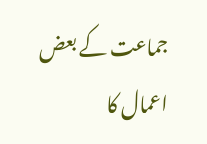جماعت کے بعض اعمال کا